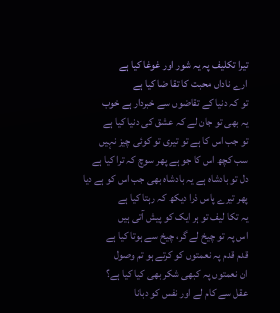تیرا تکلیف پہ یہ شور اور غوغا کیا ہے
ارے ناداں محبت کا تقا ضا کیا ہے
تو کہ دنیا کے تقاضوں سے خبردار ہے خوب
یہ بھی تو جان لے کہ عشق کی دنیا کیا ہے
تو جب اس کا ہے تو تیری تو کوئی چیز نہیں
سب کچھ اس کا جو ہے پھر سوچ کہ ترا کیا ہے
دل تو بادشاہ ہے یہ بادشاہ بھی جب اس کو ہے دیا
پھر تیرے پاس ذرا دیکھ کہ رہتا کیا ہے
یہ تکا لیف تو ہر ایک کو پیش آتی ہیں
اس پہ تو چیخ لے گر، چیخ سے ہوتا کیا ہے
قدم قدم پہ نعمتوں کو کرتے ہو تم وصول
ان نعمتوں پہ کبھی شکر بھی کیا کیا ہے؟
عقل سے کام لے اور نفس کو دبانا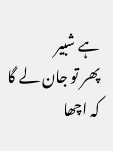ہے شبیر
پھر تو جان لے گا کہ اچھا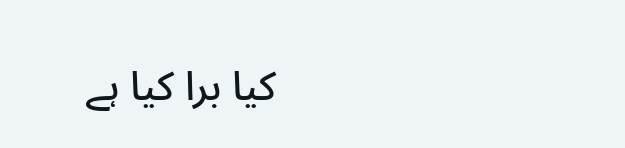کیا برا کیا ہے